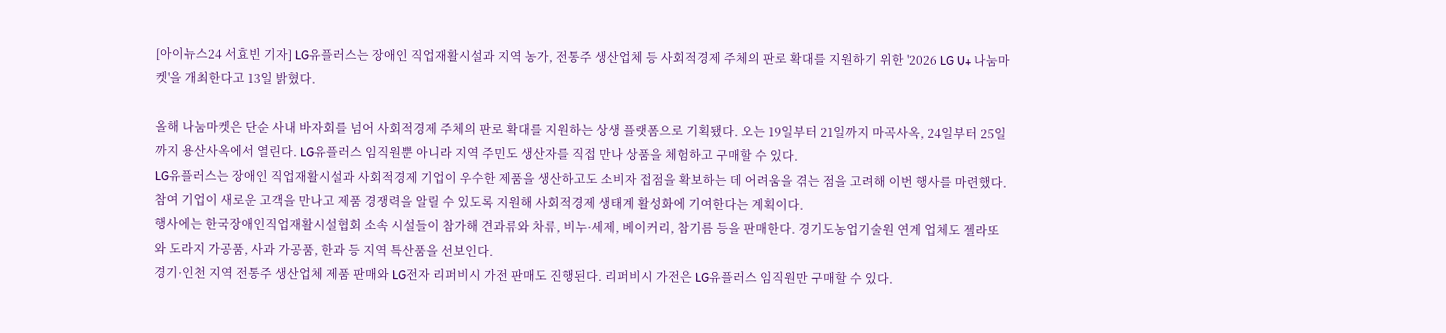[아이뉴스24 서효빈 기자] LG유플러스는 장애인 직업재활시설과 지역 농가, 전통주 생산업체 등 사회적경제 주체의 판로 확대를 지원하기 위한 '2026 LG U+ 나눔마켓'을 개최한다고 13일 밝혔다.

올해 나눔마켓은 단순 사내 바자회를 넘어 사회적경제 주체의 판로 확대를 지원하는 상생 플랫폼으로 기획됐다. 오는 19일부터 21일까지 마곡사옥, 24일부터 25일까지 용산사옥에서 열린다. LG유플러스 임직원뿐 아니라 지역 주민도 생산자를 직접 만나 상품을 체험하고 구매할 수 있다.
LG유플러스는 장애인 직업재활시설과 사회적경제 기업이 우수한 제품을 생산하고도 소비자 접점을 확보하는 데 어려움을 겪는 점을 고려해 이번 행사를 마련했다. 참여 기업이 새로운 고객을 만나고 제품 경쟁력을 알릴 수 있도록 지원해 사회적경제 생태계 활성화에 기여한다는 계획이다.
행사에는 한국장애인직업재활시설협회 소속 시설들이 참가해 견과류와 차류, 비누·세제, 베이커리, 참기름 등을 판매한다. 경기도농업기술원 연계 업체도 젤라또와 도라지 가공품, 사과 가공품, 한과 등 지역 특산품을 선보인다.
경기·인천 지역 전통주 생산업체 제품 판매와 LG전자 리퍼비시 가전 판매도 진행된다. 리퍼비시 가전은 LG유플러스 임직원만 구매할 수 있다.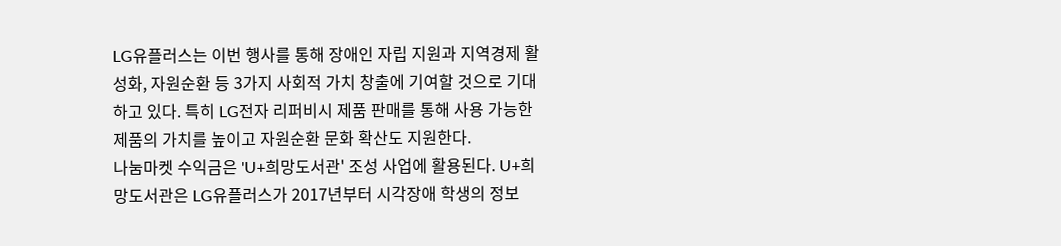LG유플러스는 이번 행사를 통해 장애인 자립 지원과 지역경제 활성화, 자원순환 등 3가지 사회적 가치 창출에 기여할 것으로 기대하고 있다. 특히 LG전자 리퍼비시 제품 판매를 통해 사용 가능한 제품의 가치를 높이고 자원순환 문화 확산도 지원한다.
나눔마켓 수익금은 'U+희망도서관' 조성 사업에 활용된다. U+희망도서관은 LG유플러스가 2017년부터 시각장애 학생의 정보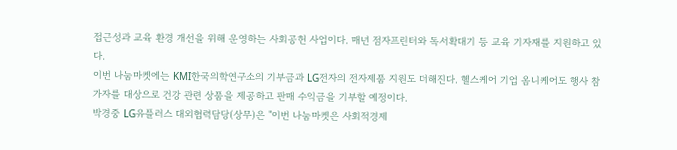접근성과 교육 환경 개선을 위해 운영하는 사회공헌 사업이다. 매년 점자프린터와 독서확대기 등 교육 기자재를 지원하고 있다.
이번 나눔마켓에는 KMI한국의학연구소의 기부금과 LG전자의 전자제품 지원도 더해진다. 헬스케어 기업 옴니케어도 행사 참가자를 대상으로 건강 관련 상품을 제공하고 판매 수익금을 기부할 예정이다.
박경중 LG유플러스 대외협력담당(상무)은 "이번 나눔마켓은 사회적경제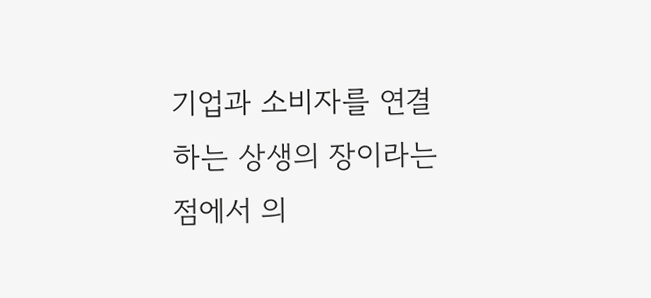기업과 소비자를 연결하는 상생의 장이라는 점에서 의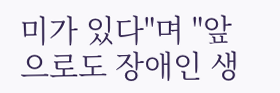미가 있다"며 "앞으로도 장애인 생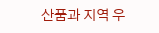산품과 지역 우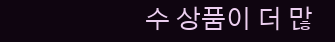수 상품이 더 많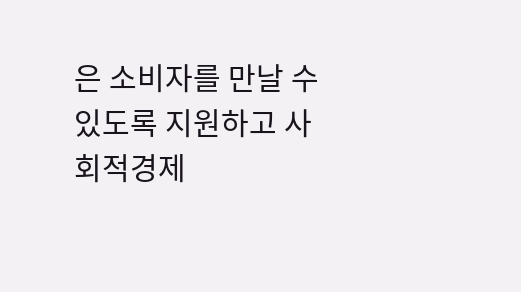은 소비자를 만날 수 있도록 지원하고 사회적경제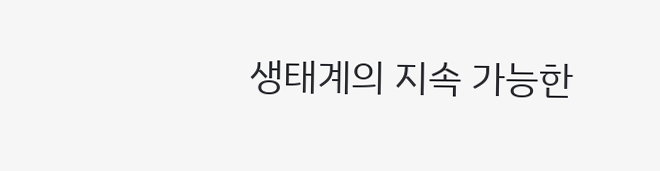생태계의 지속 가능한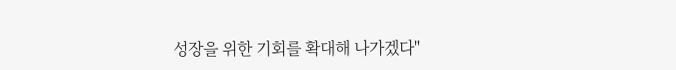성장을 위한 기회를 확대해 나가겠다"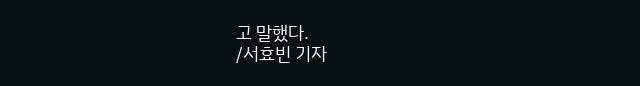고 말했다.
/서효빈 기자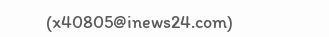(x40805@inews24.com)